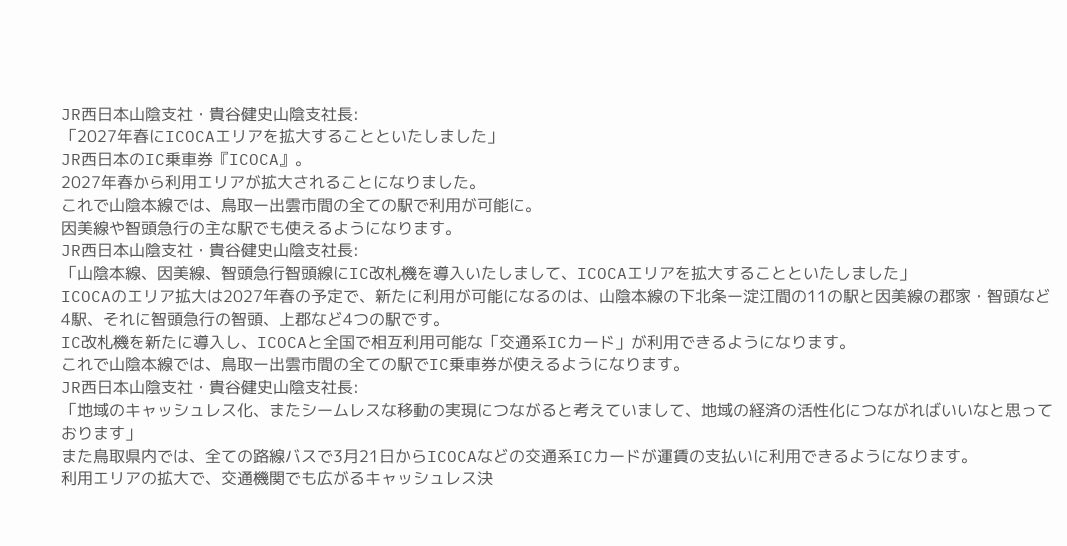JR西日本山陰支社・貴谷健史山陰支社長:
「2027年春にICOCAエリアを拡大することといたしました」
JR西日本のIC乗車券『ICOCA』。
2027年春から利用エリアが拡大されることになりました。
これで山陰本線では、鳥取ー出雲市間の全ての駅で利用が可能に。
因美線や智頭急行の主な駅でも使えるようになります。
JR西日本山陰支社・貴谷健史山陰支社長:
「山陰本線、因美線、智頭急行智頭線にIC改札機を導入いたしまして、ICOCAエリアを拡大することといたしました」
ICOCAのエリア拡大は2027年春の予定で、新たに利用が可能になるのは、山陰本線の下北条ー淀江間の11の駅と因美線の郡家・智頭など4駅、それに智頭急行の智頭、上郡など4つの駅です。
IC改札機を新たに導入し、ICOCAと全国で相互利用可能な「交通系ICカード」が利用できるようになります。
これで山陰本線では、鳥取ー出雲市間の全ての駅でIC乗車券が使えるようになります。
JR西日本山陰支社・貴谷健史山陰支社長:
「地域のキャッシュレス化、またシームレスな移動の実現につながると考えていまして、地域の経済の活性化につながればいいなと思っております」
また鳥取県内では、全ての路線バスで3月21日からICOCAなどの交通系ICカードが運賃の支払いに利用できるようになります。
利用エリアの拡大で、交通機関でも広がるキャッシュレス決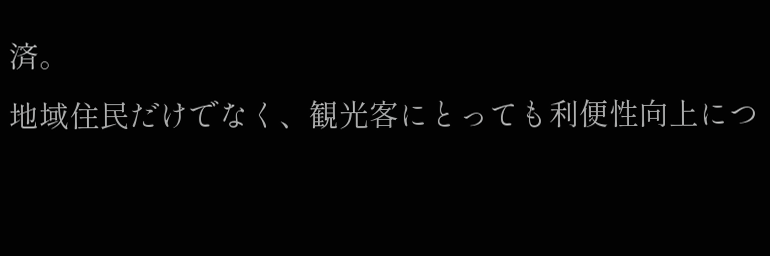済。
地域住民だけでなく、観光客にとっても利便性向上につ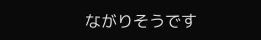ながりそうです